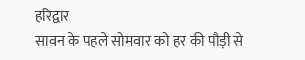हरिद्वार
सावन के पहले सोमवार को हर की पौड़ी से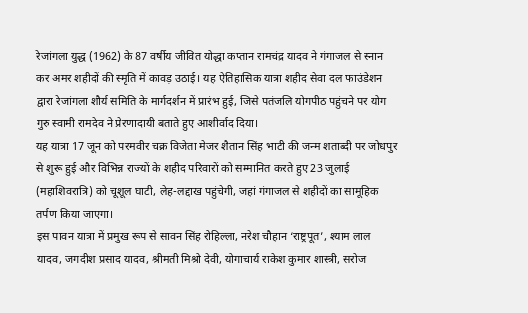रेजांगला युद्ध (1962) के 87 वर्षीय जीवित योद्धा कप्तान रामचंद्र यादव ने गंगाजल से स्नान कर अमर शहीदों की स्मृति में कावड़ उठाई। यह ऐतिहासिक यात्रा शहीद सेवा दल फाउंडेशन द्वारा रेजांगला शौर्य समिति के मार्गदर्शन में प्रारंभ हुई, जिसे पतंजलि योगपीठ पहुंचने पर योग गुरु स्वामी रामदेव ने प्रेरणादायी बताते हुए आशीर्वाद दिया।
यह यात्रा 17 जून को परमवीर चक्र विजेता मेजर शैतान सिंह भाटी की जन्म शताब्दी पर जोधपुर से शुरू हुई और विभिन्न राज्यों के शहीद परिवारों को सम्मानित करते हुए 23 जुलाई (महाशिवरात्रि) को चूशूल घाटी, लेह-लद्दाख पहुंचेगी, जहां गंगाजल से शहीदों का सामूहिक तर्पण किया जाएगा।
इस पावन यात्रा में प्रमुख रूप से सावन सिंह रोहिल्ला, नरेश चौहान ‘राष्ट्रपूत’, श्याम लाल यादव, जगदीश प्रसाद यादव, श्रीमती मिश्रो देवी, योगाचार्य राकेश कुमार शास्त्री, सरोज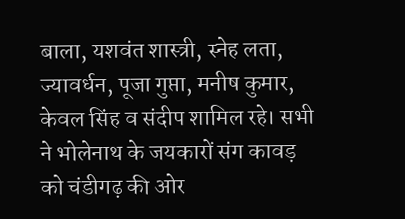बाला, यशवंत शास्त्री, स्नेह लता, ज्यावर्धन, पूजा गुप्ता, मनीष कुमार, केवल सिंह व संदीप शामिल रहे। सभी ने भोलेनाथ के जयकारों संग कावड़ को चंडीगढ़ की ओर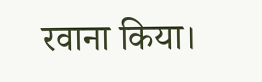रवाना किया।